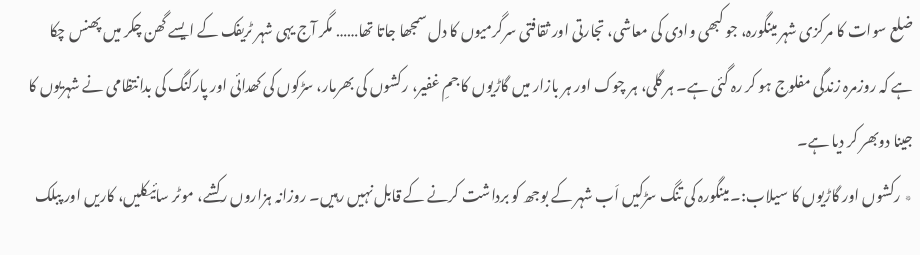ضلع سوات کا مرکزی شہر مینگورہ، جو کبھی وادی کی معاشی، تجارتی اور ثقافتی سرگرمیوں کا دل سمجھا جاتا تھا…… مگر آج یہی شہر ٹریفک کے ایسے گھن چکر میں پھنس چکا ہے کہ روزمرہ زندگی مفلوج ہو کر رہ گئی ہے۔ ہر گلی، ہر چوک اور ہر بازار میں گاڑیوں کا جمِ غفیر، رکشوں کی بھرمار، سڑکوں کی کھدائی اور پارکنگ کی بدانتظامی نے شہریوں کا جینا دوبھر کر دیا ہے۔
٭ رکشوں اور گاڑیوں کا سیلاب:۔ مینگورہ کی تنگ سڑکیں اَب شہر کے بوجھ کو برداشت کرنے کے قابل نہیں رہیں۔ روزانہ ہزاروں رکشے، موٹر سائیکلیں، کاریں اور پبلک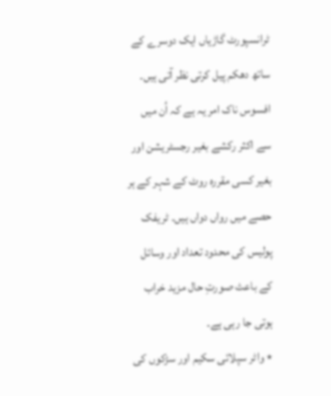ٹرانسپورٹ گاڑیاں ایک دوسرے کے ساتھ دھکم پیل کرتی نظر آتی ہیں۔ افسوس ناک امر یہ ہے کہ اُن میں سے اکثر رکشے بغیر رجسٹریشن اور بغیر کسی مقررہ روٹ کے شہر کے ہر حصے میں رواں دواں ہیں۔ ٹریفک پولیس کی محدود تعداد اور وسائل کے باعث صورتِ حال مزید خراب ہوتی جا رہی ہے۔
٭ واٹر سپلائی سکیم اور سڑکوں کی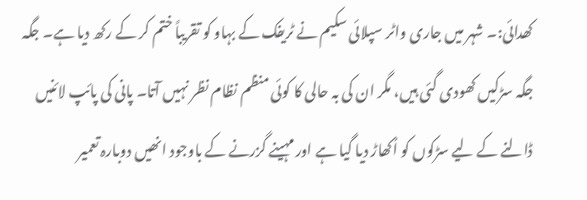کھدائی:۔ شہر میں جاری واٹر سپلائی سکیم نے ٹریفک کے بہاو کو تقریباً ختم کر کے رکھ دیا ہے۔ جگہ جگہ سڑکیں کھودی گئی ہیں، مگر ان کی بہ حالی کا کوئی منظم نظام نظر نہیں آتا۔ پانی کی پائپ لائنیں ڈالنے کے لیے سڑکوں کو اُکھاڑ دیا گیا ہے اور مہینے گزرنے کے باوجود انھیں دوبارہ تعمیر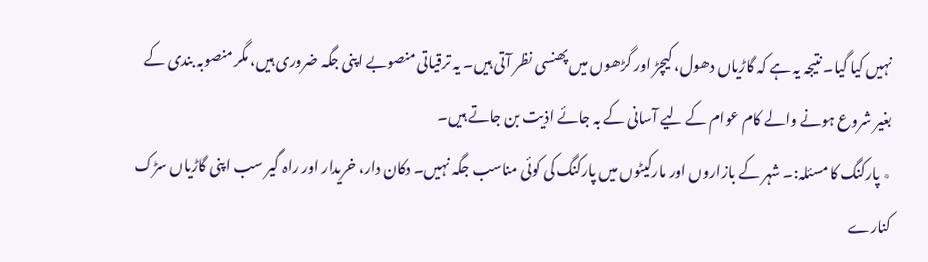نہیں کیا گیا۔ نتیجہ یہ ہے کہ گاڑیاں دھول، کیچڑ اور گڑھوں میں پھنسی نظر آتی ہیں۔ یہ ترقیاتی منصوبے اپنی جگہ ضروری ہیں، مگر منصوبہ بندی کے بغیر شروع ہونے والے کام عوام کے لیے آسانی کے بہ جائے اذیت بن جاتے ہیں۔
٭ پارکنگ کا مسئلہ:۔ شہر کے بازاروں اور مارکیٹوں میں پارکنگ کی کوئی مناسب جگہ نہیں۔ دکان دار، خریدار اور راہ گیر سب اپنی گاڑیاں سڑک کنارے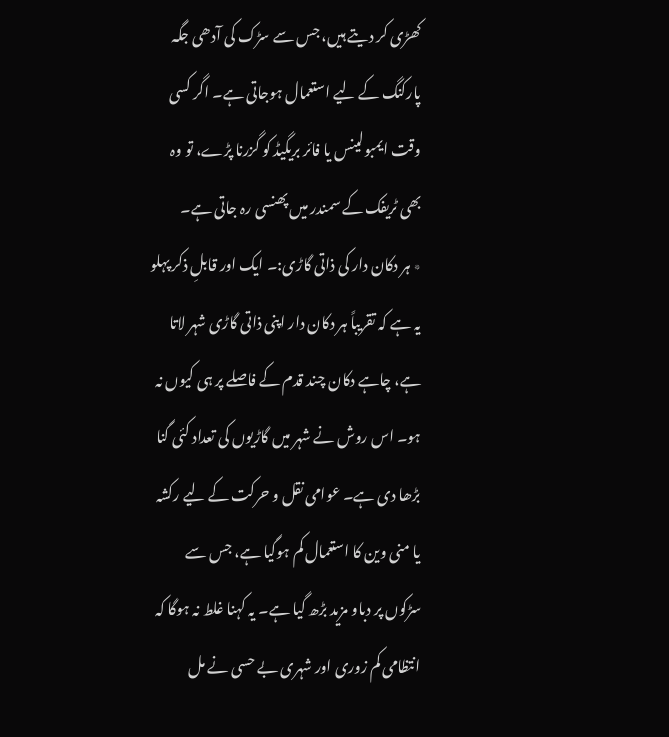کھڑی کر دیتے ہیں، جس سے سڑک کی آدھی جگہ پارکنگ کے لیے استعمال ہوجاتی ہے۔ اگر کسی وقت ایمبولینس یا فائر بریگیڈ کو گزرنا پڑے، تو وہ بھی ٹریفک کے سمندر میں پھنسی رہ جاتی ہے۔
٭ ہر دکان دار کی ذاتی گاڑی:۔ ایک اور قابلِ ذکر پہلو یہ ہے کہ تقریباً ہر دکان دار اپنی ذاتی گاڑی شہر لاتا ہے، چاہے دکان چند قدم کے فاصلے پر ہی کیوں نہ ہو۔ اس روش نے شہر میں گاڑیوں کی تعداد کئی گنا بڑھا دی ہے۔ عوامی نقل و حرکت کے لیے رکشہ یا منی وین کا استعمال کم ہوگیا ہے، جس سے سڑکوں پر دباو مزید بڑھ گیا ہے۔ یہ کہنا غلط نہ ہوگا کہ انتظامی کم زوری اور شہری بے حسی نے مل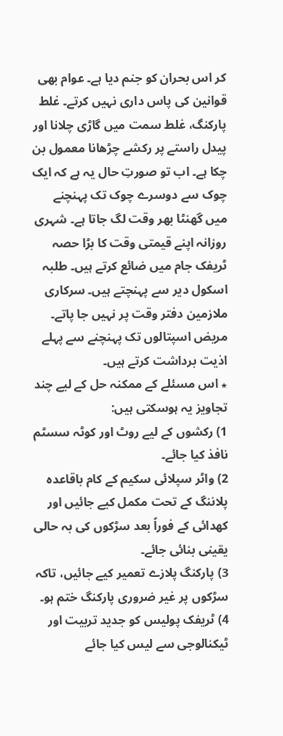کر اس بحران کو جنم دیا ہے۔ عوام بھی قوانین کی پاس داری نہیں کرتے۔ غلط پارکنگ، غلط سمت میں گاڑی چلانا اور پیدل راستے پر رکشے چڑھانا معمول بن چکا ہے۔ اب تو صورتِ حال یہ ہے کہ ایک چوک سے دوسرے چوک تک پہنچنے میں گھنٹا بھر وقت لگ جاتا ہے۔ شہری روزانہ اپنے قیمتی وقت کا بڑا حصہ ٹریفک جام میں ضائع کرتے ہیں۔ طلبہ اسکول دیر سے پہنچتے ہیں۔ سرکاری ملازمین دفتر وقت پر نہیں جا پاتے۔ مریض اسپتالوں تک پہنچنے سے پہلے اذیت برداشت کرتے ہیں۔
٭ اس مسئلے کے ممکنہ حل کے لیے چند تجاویز یہ ہوسکتی ہیں:
1) رکشوں کے لیے روٹ اور کوٹہ سسٹم نافذ کیا جائے۔
2) واٹر سپلائی سکیم کے کام باقاعدہ پلاننگ کے تحت مکمل کیے جائیں اور کھدائی کے فوراً بعد سڑکوں کی بہ حالی یقینی بنائی جائے۔
3) پارکنگ پلازے تعمیر کیے جائیں، تاکہ سڑکوں پر غیر ضروری پارکنگ ختم ہو۔
4) ٹریفک پولیس کو جدید تربیت اور ٹیکنالوجی سے لیس کیا جائے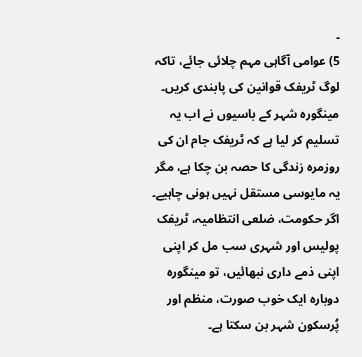۔
5) عوامی آگاہی مہم چلائی جائے، تاکہ لوگ ٹریفک قوانین کی پابندی کریں۔
مینگورہ شہر کے باسیوں نے اب یہ تسلیم کر لیا ہے کہ ٹریفک جام ان کی روزمرہ زندگی کا حصہ بن چکا ہے، مگر یہ مایوسی مستقل نہیں ہونی چاہیے۔ اگر حکومت، ضلعی انتظامیہ، ٹریفک پولیس اور شہری سب مل کر اپنی اپنی ذمے داری نبھائیں، تو مینگورہ دوبارہ ایک خوب صورت، منظم اور پُرسکون شہر بن سکتا ہے۔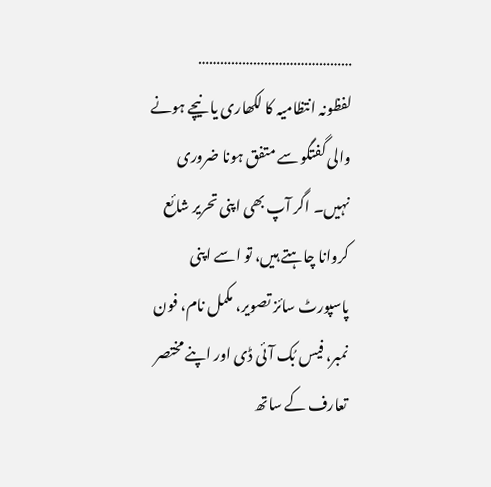……………………………………
لفظونہ انتظامیہ کا لکھاری یا نیچے ہونے والی گفتگو سے متفق ہونا ضروری نہیں۔ اگر آپ بھی اپنی تحریر شائع کروانا چاہتے ہیں، تو اسے اپنی پاسپورٹ سائز تصویر، مکمل نام، فون نمبر، فیس بُک آئی ڈی اور اپنے مختصر تعارف کے ساتھ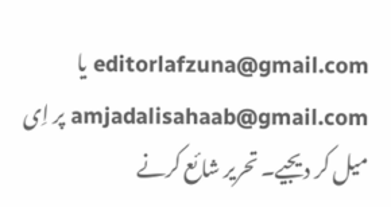editorlafzuna@gmail.com یا amjadalisahaab@gmail.com پر اِی میل کر دیجیے۔ تحریر شائع کرنے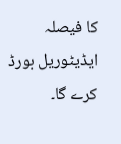کا فیصلہ ایڈیٹوریل بورڈ کرے گا۔